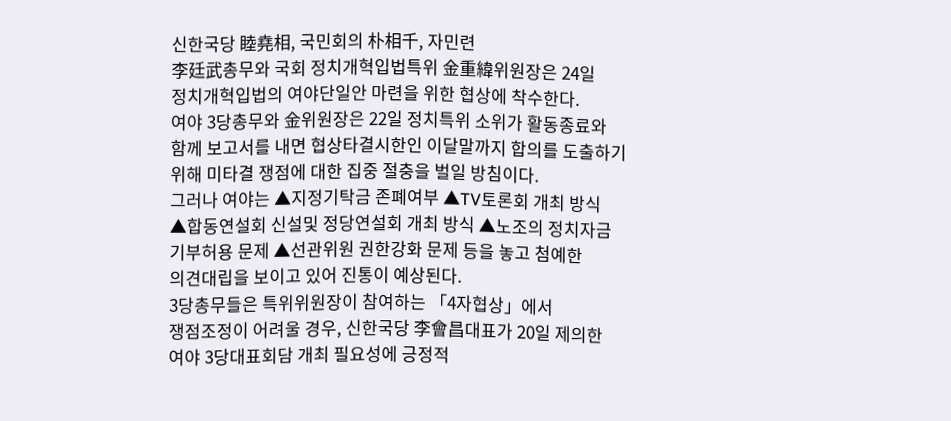신한국당 睦堯相, 국민회의 朴相千, 자민련
李廷武총무와 국회 정치개혁입법특위 金重緯위원장은 24일
정치개혁입법의 여야단일안 마련을 위한 협상에 착수한다.
여야 3당총무와 金위원장은 22일 정치특위 소위가 활동종료와
함께 보고서를 내면 협상타결시한인 이달말까지 합의를 도출하기
위해 미타결 쟁점에 대한 집중 절충을 벌일 방침이다.
그러나 여야는 ▲지정기탁금 존폐여부 ▲TV토론회 개최 방식
▲합동연설회 신설및 정당연설회 개최 방식 ▲노조의 정치자금
기부허용 문제 ▲선관위원 권한강화 문제 등을 놓고 첨예한
의견대립을 보이고 있어 진통이 예상된다.
3당총무들은 특위위원장이 참여하는 「4자협상」에서
쟁점조정이 어려울 경우, 신한국당 李會昌대표가 20일 제의한
여야 3당대표회담 개최 필요성에 긍정적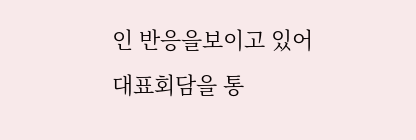인 반응을보이고 있어
대표회담을 통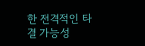한 전격적인 타결 가능성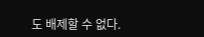도 배제할 수 없다.